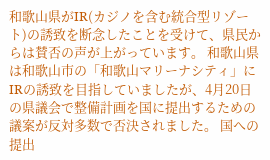和歌山県がIR(カジノを含む統合型リゾート)の誘致を断念したことを受けて、県民からは賛否の声が上がっています。 和歌山県は和歌山市の「和歌山マリーナシティ」にIRの誘致を目指していましたが、4月20日の県議会で整備計画を国に提出するための議案が反対多数で否決されました。 国への提出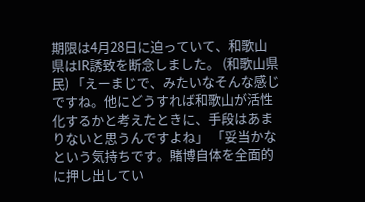期限は4月28日に迫っていて、和歌山県はIR誘致を断念しました。 (和歌山県民) 「えーまじで、みたいなそんな感じですね。他にどうすれば和歌山が活性化するかと考えたときに、手段はあまりないと思うんですよね」 「妥当かなという気持ちです。賭博自体を全面的に押し出してい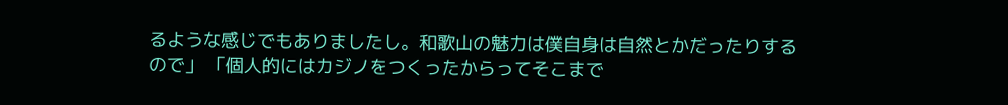るような感じでもありましたし。和歌山の魅力は僕自身は自然とかだったりするので」 「個人的にはカジノをつくったからってそこまで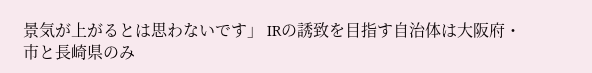景気が上がるとは思わないです」 IRの誘致を目指す自治体は大阪府・市と長崎県のみ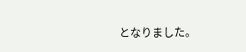となりました。